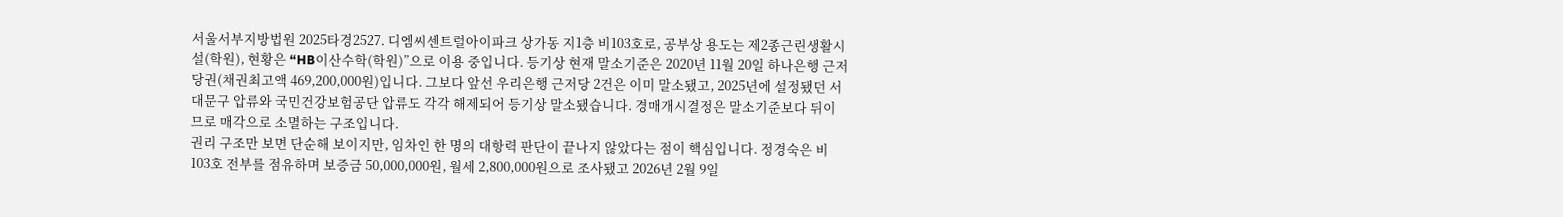서울서부지방법원 2025타경2527. 디엠씨센트럴아이파크 상가동 지1층 비103호로, 공부상 용도는 제2종근린생활시설(학원), 현황은 “HB이산수학(학원)”으로 이용 중입니다. 등기상 현재 말소기준은 2020년 11월 20일 하나은행 근저당권(채권최고액 469,200,000원)입니다. 그보다 앞선 우리은행 근저당 2건은 이미 말소됐고, 2025년에 설정됐던 서대문구 압류와 국민건강보험공단 압류도 각각 해제되어 등기상 말소됐습니다. 경매개시결정은 말소기준보다 뒤이므로 매각으로 소멸하는 구조입니다.
권리 구조만 보면 단순해 보이지만, 임차인 한 명의 대항력 판단이 끝나지 않았다는 점이 핵심입니다. 정경숙은 비103호 전부를 점유하며 보증금 50,000,000원, 월세 2,800,000원으로 조사됐고 2026년 2월 9일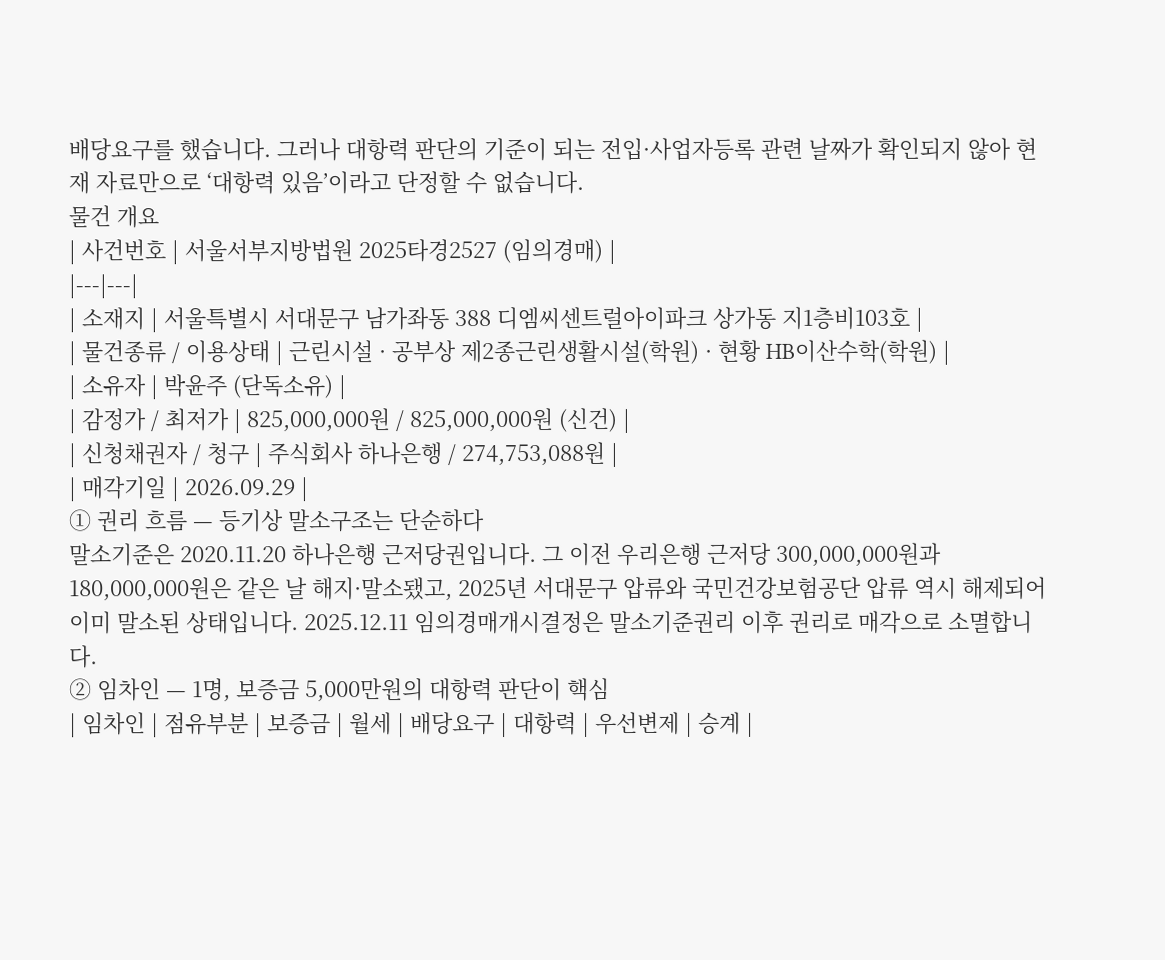배당요구를 했습니다. 그러나 대항력 판단의 기준이 되는 전입·사업자등록 관련 날짜가 확인되지 않아 현재 자료만으로 ‘대항력 있음’이라고 단정할 수 없습니다.
물건 개요
| 사건번호 | 서울서부지방법원 2025타경2527 (임의경매) |
|---|---|
| 소재지 | 서울특별시 서대문구 남가좌동 388 디엠씨센트럴아이파크 상가동 지1층비103호 |
| 물건종류 / 이용상태 | 근린시설 · 공부상 제2종근린생활시설(학원) · 현황 HB이산수학(학원) |
| 소유자 | 박윤주 (단독소유) |
| 감정가 / 최저가 | 825,000,000원 / 825,000,000원 (신건) |
| 신청채권자 / 청구 | 주식회사 하나은행 / 274,753,088원 |
| 매각기일 | 2026.09.29 |
① 권리 흐름 — 등기상 말소구조는 단순하다
말소기준은 2020.11.20 하나은행 근저당권입니다. 그 이전 우리은행 근저당 300,000,000원과 180,000,000원은 같은 날 해지·말소됐고, 2025년 서대문구 압류와 국민건강보험공단 압류 역시 해제되어 이미 말소된 상태입니다. 2025.12.11 임의경매개시결정은 말소기준권리 이후 권리로 매각으로 소멸합니다.
② 임차인 — 1명, 보증금 5,000만원의 대항력 판단이 핵심
| 임차인 | 점유부분 | 보증금 | 월세 | 배당요구 | 대항력 | 우선변제 | 승계 |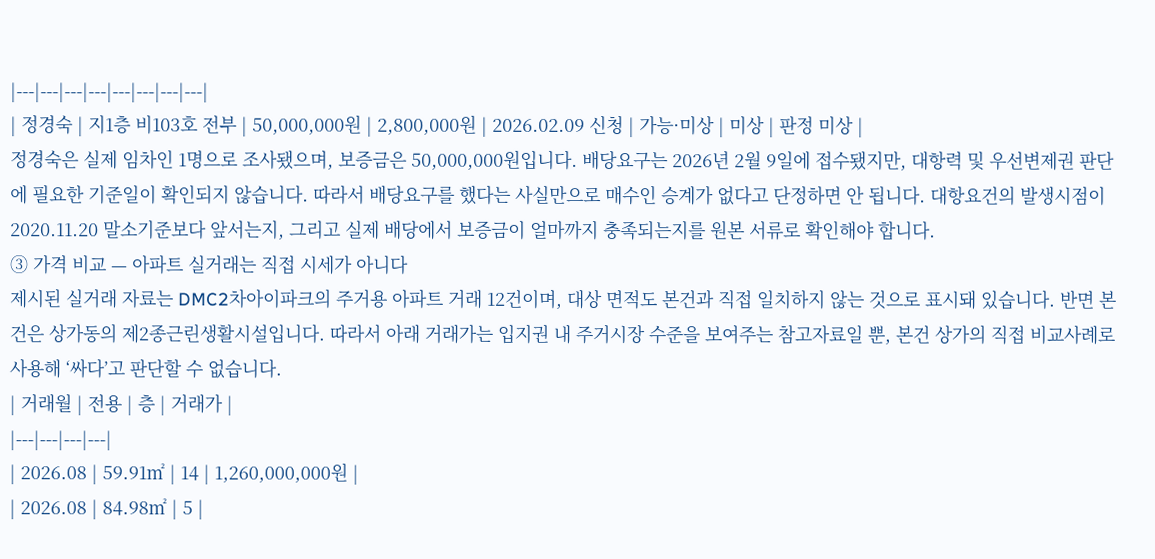|---|---|---|---|---|---|---|---|
| 정경숙 | 지1층 비103호 전부 | 50,000,000원 | 2,800,000원 | 2026.02.09 신청 | 가능·미상 | 미상 | 판정 미상 |
정경숙은 실제 임차인 1명으로 조사됐으며, 보증금은 50,000,000원입니다. 배당요구는 2026년 2월 9일에 접수됐지만, 대항력 및 우선변제권 판단에 필요한 기준일이 확인되지 않습니다. 따라서 배당요구를 했다는 사실만으로 매수인 승계가 없다고 단정하면 안 됩니다. 대항요건의 발생시점이 2020.11.20 말소기준보다 앞서는지, 그리고 실제 배당에서 보증금이 얼마까지 충족되는지를 원본 서류로 확인해야 합니다.
③ 가격 비교 — 아파트 실거래는 직접 시세가 아니다
제시된 실거래 자료는 DMC2차아이파크의 주거용 아파트 거래 12건이며, 대상 면적도 본건과 직접 일치하지 않는 것으로 표시돼 있습니다. 반면 본건은 상가동의 제2종근린생활시설입니다. 따라서 아래 거래가는 입지권 내 주거시장 수준을 보여주는 참고자료일 뿐, 본건 상가의 직접 비교사례로 사용해 ‘싸다’고 판단할 수 없습니다.
| 거래월 | 전용 | 층 | 거래가 |
|---|---|---|---|
| 2026.08 | 59.91㎡ | 14 | 1,260,000,000원 |
| 2026.08 | 84.98㎡ | 5 |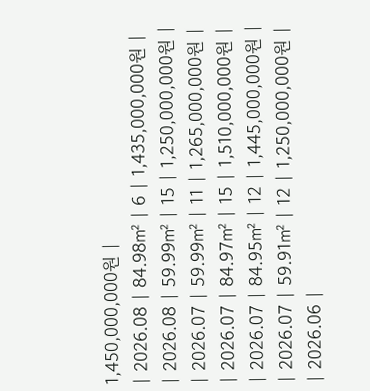1,450,000,000원 |
| 2026.08 | 84.98㎡ | 6 | 1,435,000,000원 |
| 2026.08 | 59.99㎡ | 15 | 1,250,000,000원 |
| 2026.07 | 59.99㎡ | 11 | 1,265,000,000원 |
| 2026.07 | 84.97㎡ | 15 | 1,510,000,000원 |
| 2026.07 | 84.95㎡ | 12 | 1,445,000,000원 |
| 2026.07 | 59.91㎡ | 12 | 1,250,000,000원 |
| 2026.06 |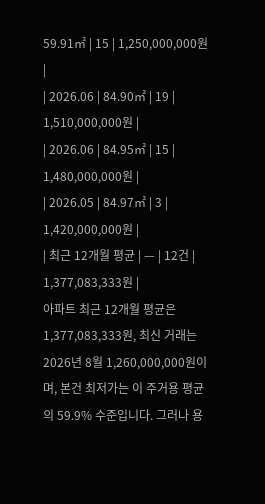59.91㎡ | 15 | 1,250,000,000원 |
| 2026.06 | 84.90㎡ | 19 | 1,510,000,000원 |
| 2026.06 | 84.95㎡ | 15 | 1,480,000,000원 |
| 2026.05 | 84.97㎡ | 3 | 1,420,000,000원 |
| 최근 12개월 평균 | — | 12건 | 1,377,083,333원 |
아파트 최근 12개월 평균은 1,377,083,333원, 최신 거래는 2026년 8월 1,260,000,000원이며, 본건 최저가는 이 주거용 평균의 59.9% 수준입니다. 그러나 용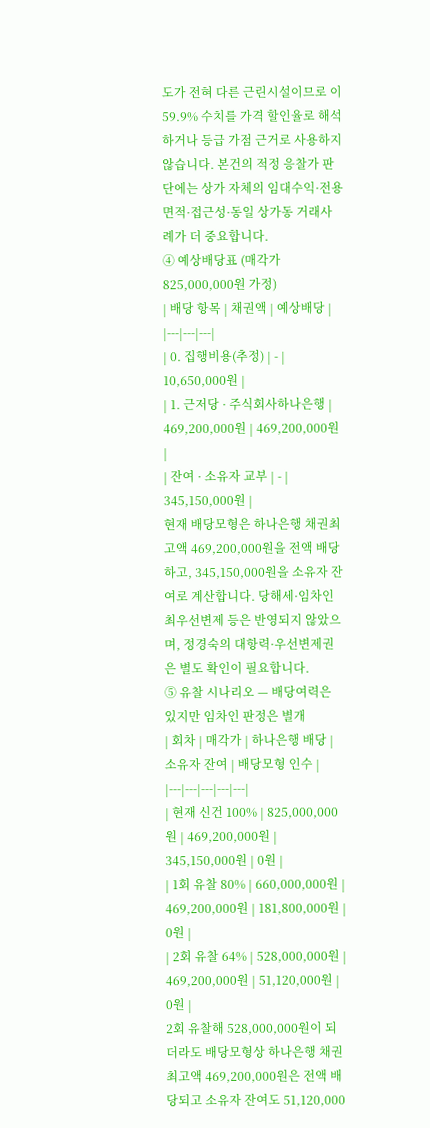도가 전혀 다른 근린시설이므로 이 59.9% 수치를 가격 할인율로 해석하거나 등급 가점 근거로 사용하지 않습니다. 본건의 적정 응찰가 판단에는 상가 자체의 임대수익·전용면적·접근성·동일 상가동 거래사례가 더 중요합니다.
④ 예상배당표 (매각가 825,000,000원 가정)
| 배당 항목 | 채권액 | 예상배당 |
|---|---|---|
| 0. 집행비용(추정) | - | 10,650,000원 |
| 1. 근저당 · 주식회사하나은행 | 469,200,000원 | 469,200,000원 |
| 잔여 · 소유자 교부 | - | 345,150,000원 |
현재 배당모형은 하나은행 채권최고액 469,200,000원을 전액 배당하고, 345,150,000원을 소유자 잔여로 계산합니다. 당해세·임차인 최우선변제 등은 반영되지 않았으며, 정경숙의 대항력·우선변제권은 별도 확인이 필요합니다.
⑤ 유찰 시나리오 — 배당여력은 있지만 임차인 판정은 별개
| 회차 | 매각가 | 하나은행 배당 | 소유자 잔여 | 배당모형 인수 |
|---|---|---|---|---|
| 현재 신건 100% | 825,000,000원 | 469,200,000원 | 345,150,000원 | 0원 |
| 1회 유찰 80% | 660,000,000원 | 469,200,000원 | 181,800,000원 | 0원 |
| 2회 유찰 64% | 528,000,000원 | 469,200,000원 | 51,120,000원 | 0원 |
2회 유찰해 528,000,000원이 되더라도 배당모형상 하나은행 채권최고액 469,200,000원은 전액 배당되고 소유자 잔여도 51,120,000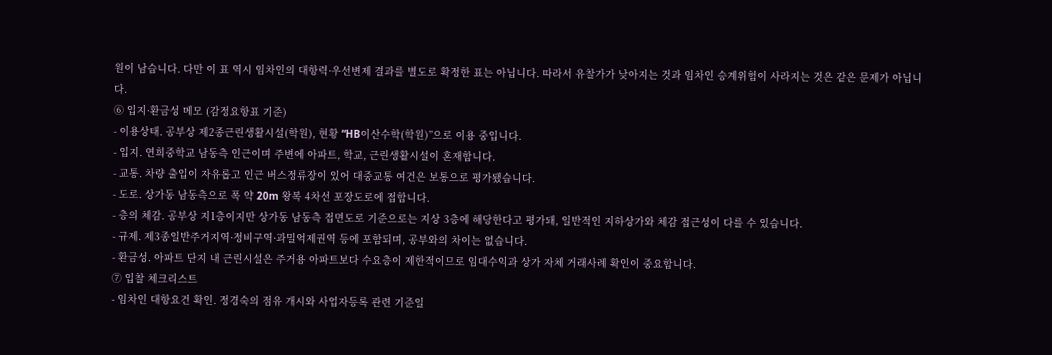원이 남습니다. 다만 이 표 역시 임차인의 대항력·우선변제 결과를 별도로 확정한 표는 아닙니다. 따라서 유찰가가 낮아지는 것과 임차인 승계위험이 사라지는 것은 같은 문제가 아닙니다.
⑥ 입지·환금성 메모 (감정요항표 기준)
- 이용상태. 공부상 제2종근린생활시설(학원), 현황 “HB이산수학(학원)”으로 이용 중입니다.
- 입지. 연희중학교 남동측 인근이며 주변에 아파트, 학교, 근린생활시설이 혼재합니다.
- 교통. 차량 출입이 자유롭고 인근 버스정류장이 있어 대중교통 여건은 보통으로 평가됐습니다.
- 도로. 상가동 남동측으로 폭 약 20m 왕복 4차선 포장도로에 접합니다.
- 층의 체감. 공부상 지1층이지만 상가동 남동측 접면도로 기준으로는 지상 3층에 해당한다고 평가돼, 일반적인 지하상가와 체감 접근성이 다를 수 있습니다.
- 규제. 제3종일반주거지역·정비구역·과밀억제권역 등에 포함되며, 공부와의 차이는 없습니다.
- 환금성. 아파트 단지 내 근린시설은 주거용 아파트보다 수요층이 제한적이므로 임대수익과 상가 자체 거래사례 확인이 중요합니다.
⑦ 입찰 체크리스트
- 임차인 대항요건 확인. 정경숙의 점유 개시와 사업자등록 관련 기준일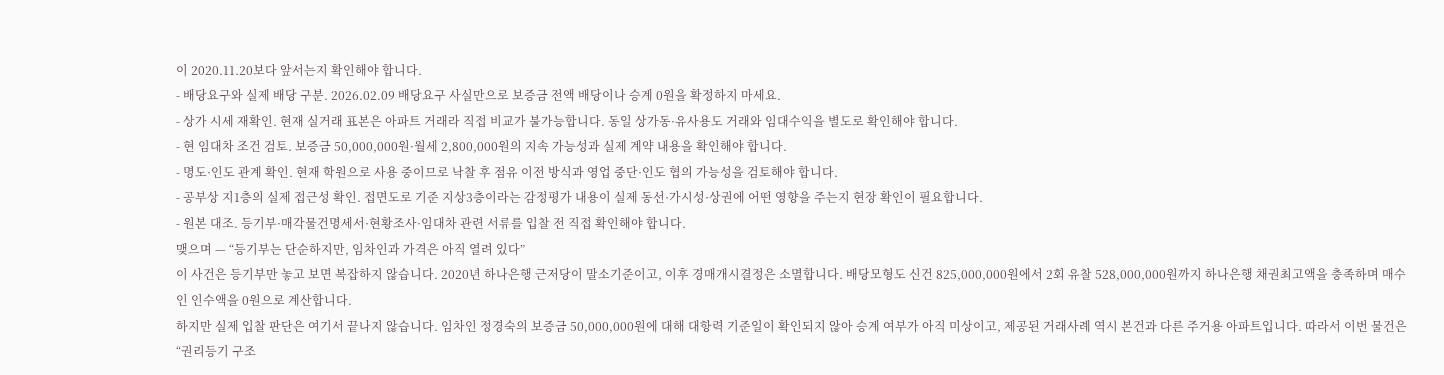이 2020.11.20보다 앞서는지 확인해야 합니다.
- 배당요구와 실제 배당 구분. 2026.02.09 배당요구 사실만으로 보증금 전액 배당이나 승계 0원을 확정하지 마세요.
- 상가 시세 재확인. 현재 실거래 표본은 아파트 거래라 직접 비교가 불가능합니다. 동일 상가동·유사용도 거래와 임대수익을 별도로 확인해야 합니다.
- 현 임대차 조건 검토. 보증금 50,000,000원·월세 2,800,000원의 지속 가능성과 실제 계약 내용을 확인해야 합니다.
- 명도·인도 관계 확인. 현재 학원으로 사용 중이므로 낙찰 후 점유 이전 방식과 영업 중단·인도 협의 가능성을 검토해야 합니다.
- 공부상 지1층의 실제 접근성 확인. 접면도로 기준 지상3층이라는 감정평가 내용이 실제 동선·가시성·상권에 어떤 영향을 주는지 현장 확인이 필요합니다.
- 원본 대조. 등기부·매각물건명세서·현황조사·임대차 관련 서류를 입찰 전 직접 확인해야 합니다.
맺으며 — “등기부는 단순하지만, 임차인과 가격은 아직 열려 있다”
이 사건은 등기부만 놓고 보면 복잡하지 않습니다. 2020년 하나은행 근저당이 말소기준이고, 이후 경매개시결정은 소멸합니다. 배당모형도 신건 825,000,000원에서 2회 유찰 528,000,000원까지 하나은행 채권최고액을 충족하며 매수인 인수액을 0원으로 계산합니다.
하지만 실제 입찰 판단은 여기서 끝나지 않습니다. 임차인 정경숙의 보증금 50,000,000원에 대해 대항력 기준일이 확인되지 않아 승계 여부가 아직 미상이고, 제공된 거래사례 역시 본건과 다른 주거용 아파트입니다. 따라서 이번 물건은 “권리등기 구조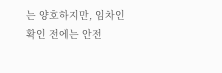는 양호하지만, 임차인 확인 전에는 안전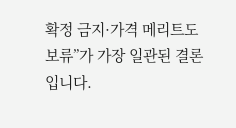확정 금지·가격 메리트도 보류”가 가장 일관된 결론입니다.